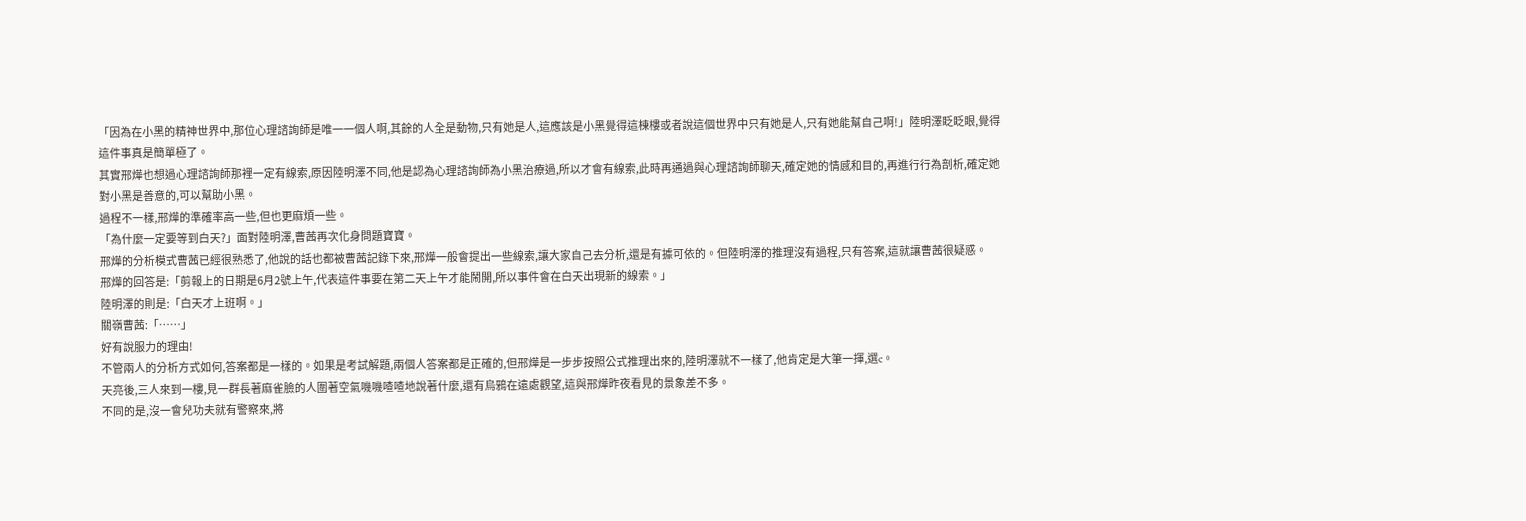「因為在小黑的精神世界中,那位心理諮詢師是唯一一個人啊,其餘的人全是動物,只有她是人,這應該是小黑覺得這棟樓或者說這個世界中只有她是人,只有她能幫自己啊!」陸明澤眨眨眼,覺得這件事真是簡單極了。
其實邢燁也想過心理諮詢師那裡一定有線索,原因陸明澤不同,他是認為心理諮詢師為小黑治療過,所以才會有線索,此時再通過與心理諮詢師聊天,確定她的情感和目的,再進行行為剖析,確定她對小黑是善意的,可以幫助小黑。
過程不一樣,邢燁的準確率高一些,但也更麻煩一些。
「為什麼一定要等到白天?」面對陸明澤,曹茜再次化身問題寶寶。
邢燁的分析模式曹茜已經很熟悉了,他說的話也都被曹茜記錄下來,邢燁一般會提出一些線索,讓大家自己去分析,還是有據可依的。但陸明澤的推理沒有過程,只有答案,這就讓曹茜很疑惑。
邢燁的回答是:「剪報上的日期是6月2號上午,代表這件事要在第二天上午才能鬧開,所以事件會在白天出現新的線索。」
陸明澤的則是:「白天才上班啊。」
關嶺曹茜:「……」
好有說服力的理由!
不管兩人的分析方式如何,答案都是一樣的。如果是考試解題,兩個人答案都是正確的,但邢燁是一步步按照公式推理出來的,陸明澤就不一樣了,他肯定是大筆一揮,選c。
天亮後,三人來到一樓,見一群長著麻雀臉的人圍著空氣嘰嘰喳喳地說著什麼,還有烏鴉在遠處觀望,這與邢燁昨夜看見的景象差不多。
不同的是,沒一會兒功夫就有警察來,將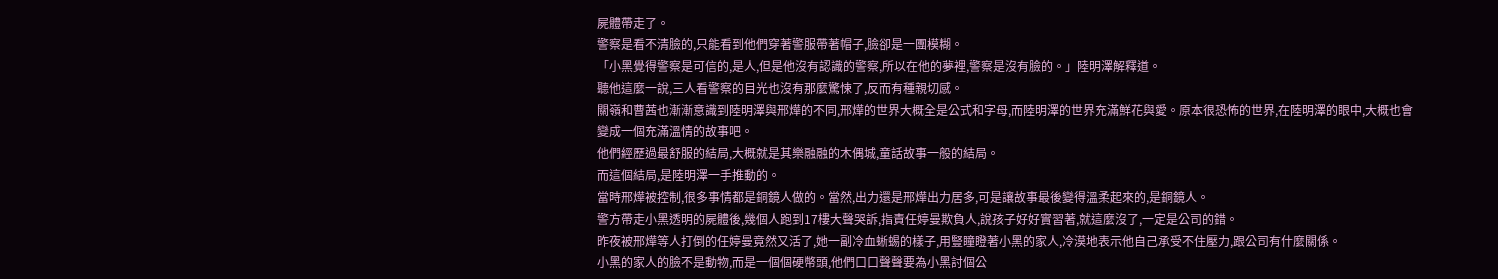屍體帶走了。
警察是看不清臉的,只能看到他們穿著警服帶著帽子,臉卻是一團模糊。
「小黑覺得警察是可信的,是人,但是他沒有認識的警察,所以在他的夢裡,警察是沒有臉的。」陸明澤解釋道。
聽他這麼一說,三人看警察的目光也沒有那麼驚悚了,反而有種親切感。
關嶺和曹茜也漸漸意識到陸明澤與邢燁的不同,邢燁的世界大概全是公式和字母,而陸明澤的世界充滿鮮花與愛。原本很恐怖的世界,在陸明澤的眼中,大概也會變成一個充滿溫情的故事吧。
他們經歷過最舒服的結局,大概就是其樂融融的木偶城,童話故事一般的結局。
而這個結局,是陸明澤一手推動的。
當時邢燁被控制,很多事情都是銅鏡人做的。當然,出力還是邢燁出力居多,可是讓故事最後變得溫柔起來的,是銅鏡人。
警方帶走小黑透明的屍體後,幾個人跑到17樓大聲哭訴,指責任婷曼欺負人,說孩子好好實習著,就這麼沒了,一定是公司的錯。
昨夜被邢燁等人打倒的任婷曼竟然又活了,她一副冷血蜥蜴的樣子,用豎瞳瞪著小黑的家人,冷漠地表示他自己承受不住壓力,跟公司有什麼關係。
小黑的家人的臉不是動物,而是一個個硬幣頭,他們口口聲聲要為小黑討個公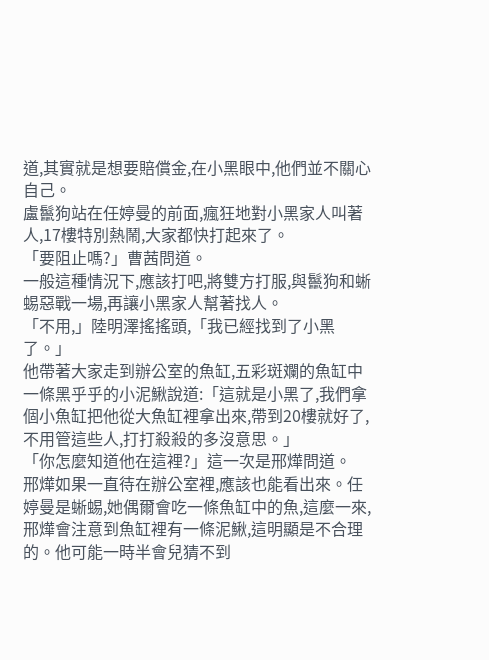道,其實就是想要賠償金,在小黑眼中,他們並不關心自己。
盧鬣狗站在任婷曼的前面,瘋狂地對小黑家人叫著人,17樓特別熱鬧,大家都快打起來了。
「要阻止嗎?」曹茜問道。
一般這種情況下,應該打吧,將雙方打服,與鬣狗和蜥蜴惡戰一場,再讓小黑家人幫著找人。
「不用,」陸明澤搖搖頭,「我已經找到了小黑了。」
他帶著大家走到辦公室的魚缸,五彩斑斕的魚缸中一條黑乎乎的小泥鰍說道:「這就是小黑了,我們拿個小魚缸把他從大魚缸裡拿出來,帶到20樓就好了,不用管這些人,打打殺殺的多沒意思。」
「你怎麼知道他在這裡?」這一次是邢燁問道。
邢燁如果一直待在辦公室裡,應該也能看出來。任婷曼是蜥蜴,她偶爾會吃一條魚缸中的魚,這麼一來,邢燁會注意到魚缸裡有一條泥鰍,這明顯是不合理的。他可能一時半會兒猜不到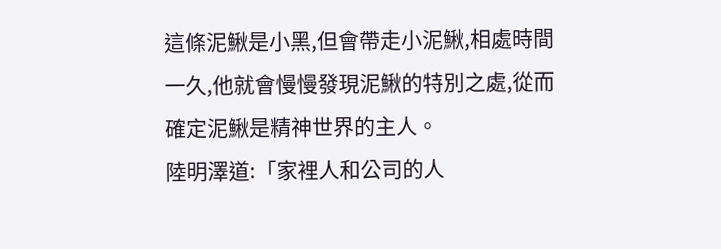這條泥鰍是小黑,但會帶走小泥鰍,相處時間一久,他就會慢慢發現泥鰍的特別之處,從而確定泥鰍是精神世界的主人。
陸明澤道:「家裡人和公司的人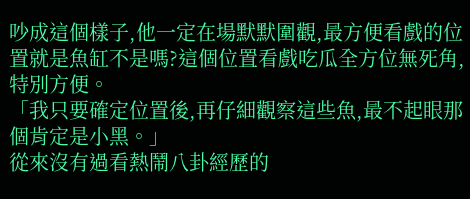吵成這個樣子,他一定在場默默圍觀,最方便看戲的位置就是魚缸不是嗎?這個位置看戲吃瓜全方位無死角,特別方便。
「我只要確定位置後,再仔細觀察這些魚,最不起眼那個肯定是小黑。」
從來沒有過看熱鬧八卦經歷的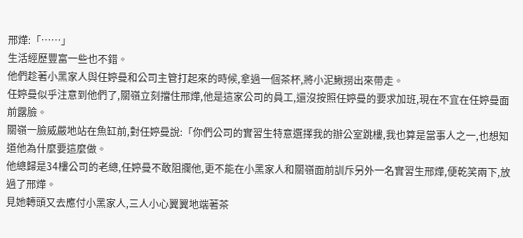邢燁:「……」
生活經歷豐富一些也不錯。
他們趁著小黑家人與任婷曼和公司主管打起來的時候,拿過一個茶杯,將小泥鰍撈出來帶走。
任婷曼似乎注意到他們了,關嶺立刻擋住邢燁,他是這家公司的員工,還沒按照任婷曼的要求加班,現在不宜在任婷曼面前露臉。
關嶺一臉威嚴地站在魚缸前,對任婷曼說:「你們公司的實習生特意選擇我的辦公室跳樓,我也算是當事人之一,也想知道他為什麼要這麼做。
他總歸是34樓公司的老總,任婷曼不敢阻攔他,更不能在小黑家人和關嶺面前訓斥另外一名實習生邢燁,便乾笑兩下,放過了邢燁。
見她轉頭又去應付小黑家人,三人小心翼翼地端著茶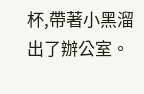杯,帶著小黑溜出了辦公室。